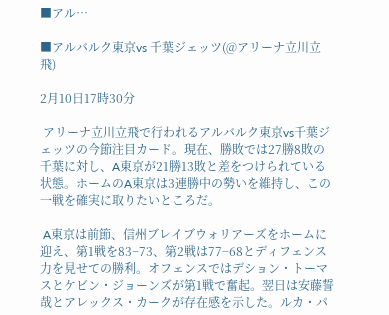■アル…

■アルバルク東京vs 千葉ジェッツ(@アリーナ立川立飛)

2月10日17時30分

 アリーナ立川立飛で行われるアルバルク東京vs千葉ジェッツの今節注目カード。現在、勝敗では27勝8敗の千葉に対し、A東京が21勝13敗と差をつけられている状態。ホームのA東京は3連勝中の勢いを維持し、この一戦を確実に取りたいところだ。

 A東京は前節、信州ブレイブウォリアーズをホームに迎え、第1戦を83−73、第2戦は77−68とディフェンス力を見せての勝利。オフェンスではデション・トーマスとケビン・ジョーンズが第1戦で奮起。翌日は安藤誓哉とアレックス・カークが存在感を示した。ルカ・パ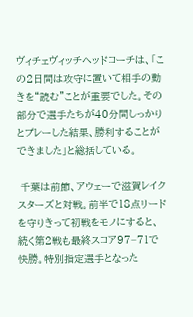ヴィチェヴィッチヘッドコーチは、「この2日間は攻守に置いて相手の動きを“読む”ことが重要でした。その部分で選手たちが40分間しっかりとプレーした結果、勝利することができました」と総括している。

 千葉は前節、アウェーで滋賀レイクスターズと対戦。前半で18点リードを守りきって初戦をモノにすると、続く第2戦も最終スコア97−71で快勝。特別指定選手となった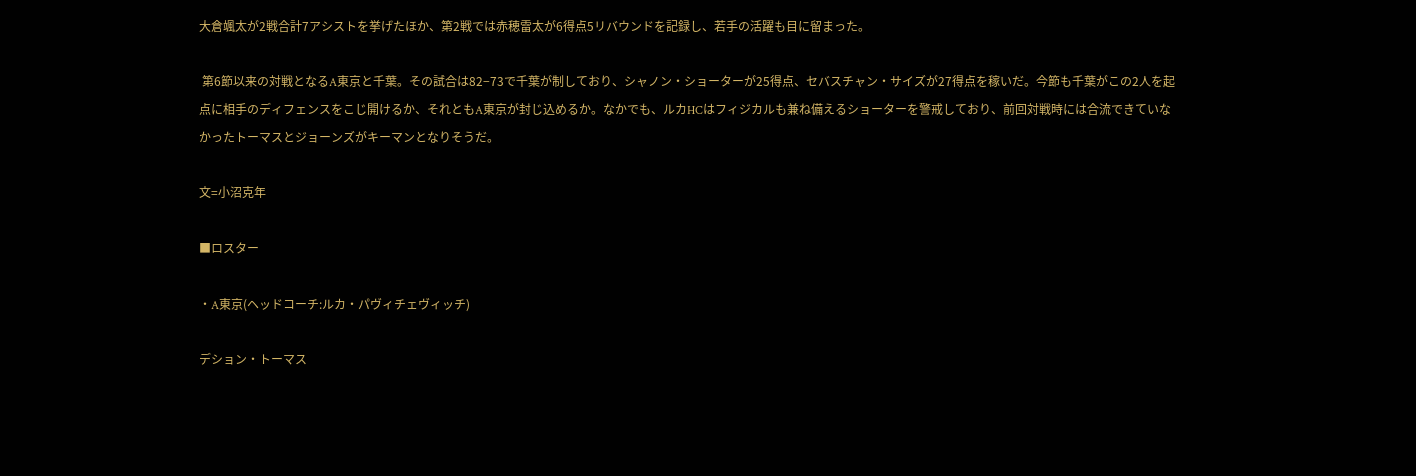大倉颯太が2戦合計7アシストを挙げたほか、第2戦では赤穂雷太が6得点5リバウンドを記録し、若手の活躍も目に留まった。

 第6節以来の対戦となるA東京と千葉。その試合は82−73で千葉が制しており、シャノン・ショーターが25得点、セバスチャン・サイズが27得点を稼いだ。今節も千葉がこの2人を起点に相手のディフェンスをこじ開けるか、それともA東京が封じ込めるか。なかでも、ルカHCはフィジカルも兼ね備えるショーターを警戒しており、前回対戦時には合流できていなかったトーマスとジョーンズがキーマンとなりそうだ。

文=小沼克年

■ロスター

・A東京(ヘッドコーチ:ルカ・パヴィチェヴィッチ)

デション・トーマス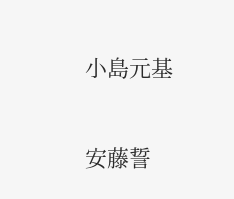小島元基

安藤誓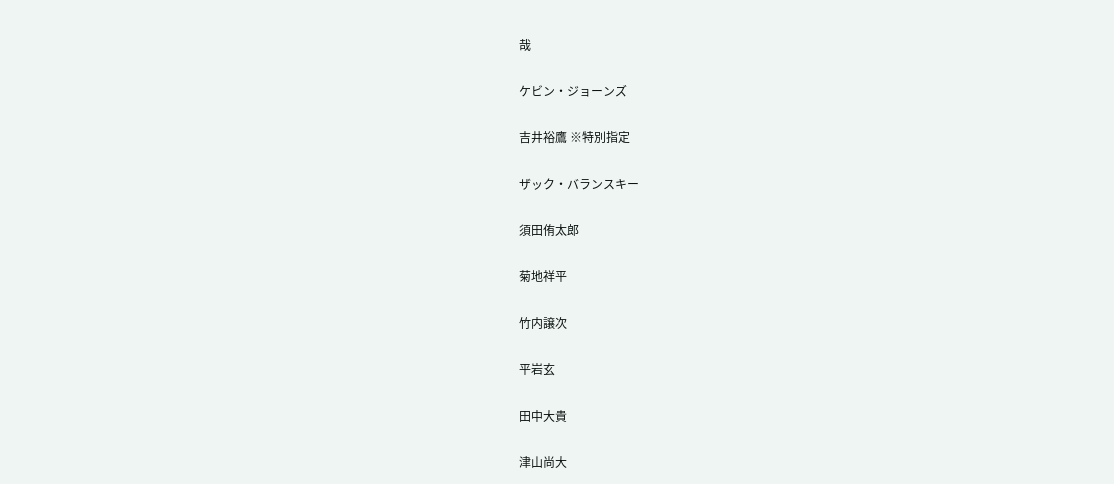哉

ケビン・ジョーンズ

吉井裕鷹 ※特別指定

ザック・バランスキー

須田侑太郎

菊地祥平

竹内譲次

平岩玄

田中大貴

津山尚大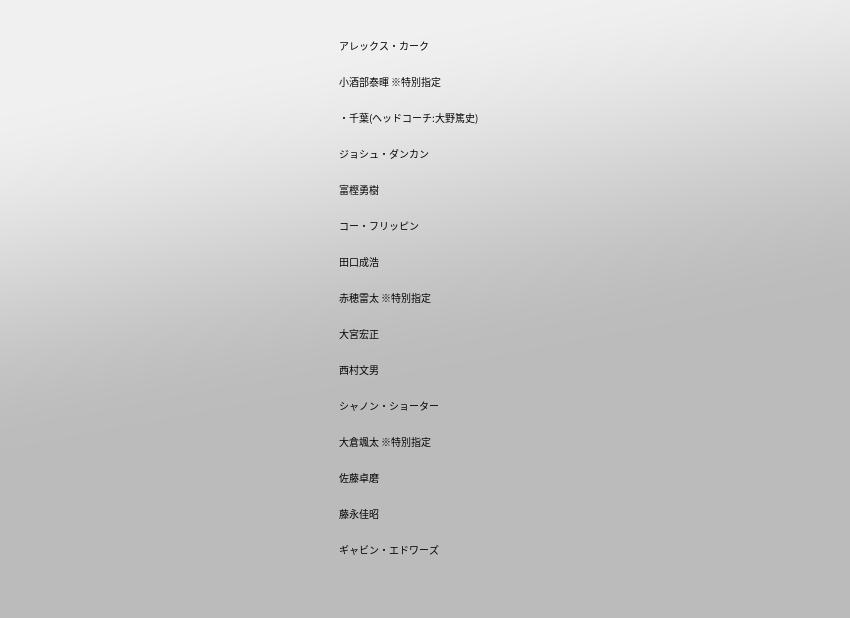アレックス・カーク

小酒部泰暉 ※特別指定

・千葉(ヘッドコーチ:大野篤史)

ジョシュ・ダンカン

富樫勇樹

コー・フリッピン

田口成浩

赤穂雷太 ※特別指定

大宮宏正

西村文男

シャノン・ショーター

大倉颯太 ※特別指定

佐藤卓磨

藤永佳昭

ギャビン・エドワーズ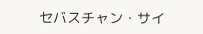セバスチャン・サイ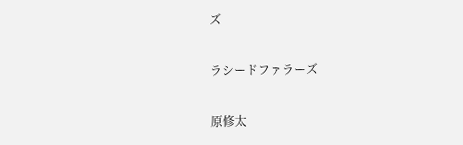ズ

ラシードファラーズ

原修太